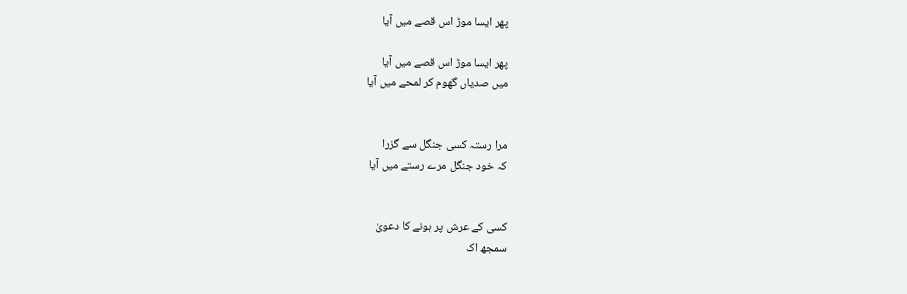پھر ایسا موڑ اس قصے میں آیا

پھر ایسا موڑ اس قصے میں آیا
میں صدیاں گھوم کر لمحے میں آیا


مرا رستہ کسی جنگل سے گزرا
کہ خود جنگل مرے رستے میں آیا


کسی کے عرش پر ہونے کا دعویٰ
سمجھ اک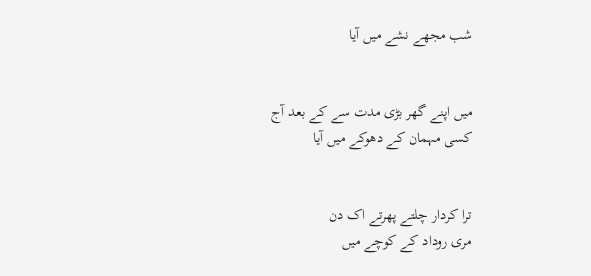شب مجھے نشے میں آیا


میں اپنے گھر بڑی مدت سے کے بعد آج
کسی مہمان کے دھوکے میں آیا


ترا کردار چلتے پھرتے اک دن
مری روداد کے کوچے میں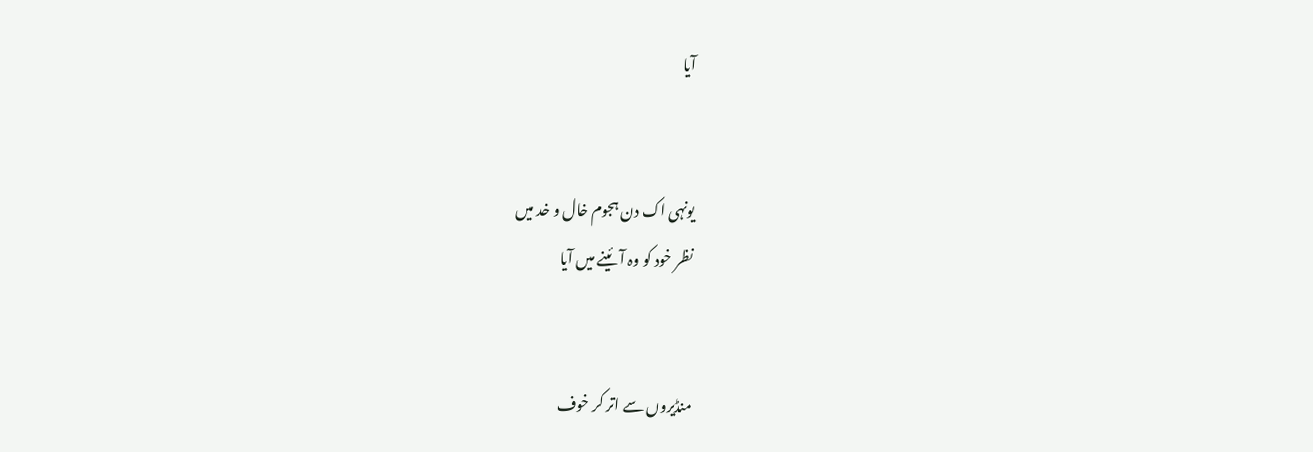آیا


یونہی اک دن ہجوم خال و خد میں
نظر خود کو وہ آئینے میں آیا


منڈیروں سے اتر کر خوف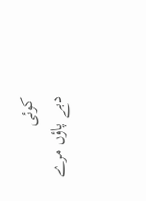کوئی
دبے پاؤں مرے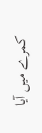کمرے میں آیا